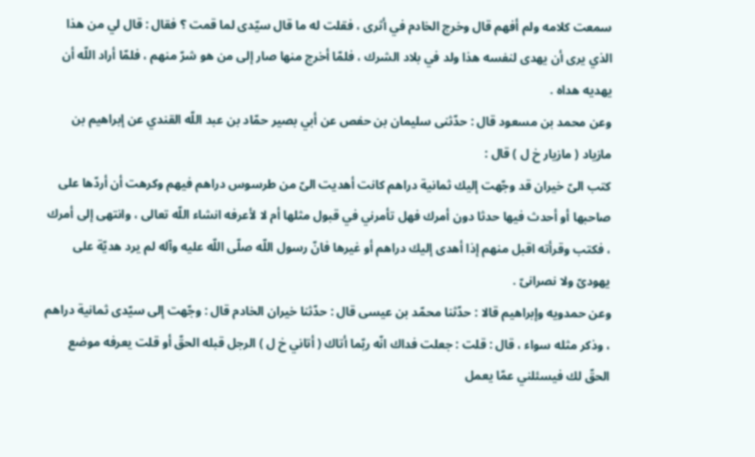سمعت كلامه ولم أفهم قال وخرج الخادم في أثرى ، فقلت له ما قال سيّدى لما قمت ؟ فقال : قال لي من هذا الذي يرى أن يهدى لنفسه هذا ولد في بلاد الشرك ، فلمّا أخرج منها صار إلى من هو شرّ منهم ، فلمّا أراد اللّه أن يهديه هداه .
وعن محمد بن مسعود قال : حدّثنى سليمان بن حفص عن أبي بصير حمّاد بن عبد اللّه القندي عن إبراهيم بن مازياد ( مازيار خ ل ) قال :
كتب الىّ خيران قد وجّهت إليك ثمانية دراهم كانت أهديت الىّ من طرسوس دراهم فيهم وكرهت أن أردّها على صاحبها أو أحدث فيها حدثا دون أمرك فهل تأمرني في قبول مثلها أم لا لأعرفه انشاء اللّه تعالى ، وانتهى إلى أمرك ، فكتب وقرأته اقبل منهم إذا أهدى إليك دراهم أو غيرها فانّ رسول اللّه صلّى اللّه عليه وآله لم يرد هديّة على يهودىّ ولا نصرانىّ .
وعن حمدويه وإبراهيم قالا : حدّثنا محمّد بن عيسى قال : حدّثنا خيران الخادم قال : وجّهت إلى سيّدى ثمانية دراهم ، وذكر مثله سواء ، قال : قلت : جعلت فداك انّه ربّما أتاك ( أتاني خ ل ) الرجل قبله الحقّ أو قلت يعرفه موضع الحقّ لك فيسئلني عمّا يعمل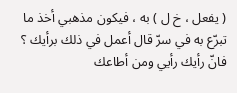( يفعل ، خ ل ) به ، فيكون مذهبي أخذ ما تبرّع به في سرّ قال أعمل في ذلك برأيك ؟ فانّ رأيك رأيي ومن أطاعك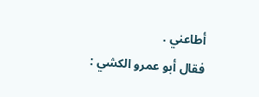أطاعني .
فقال أبو عمرو الكشي :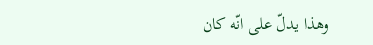وهذا يدلّ على انّه كان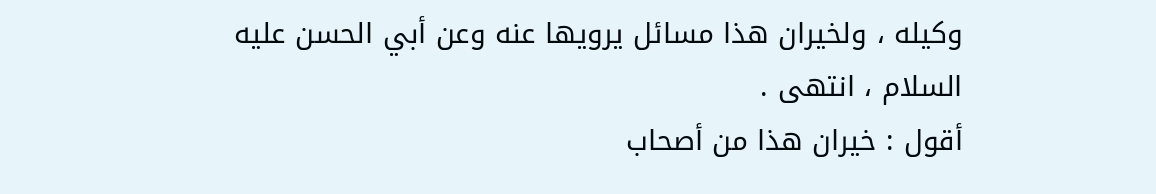وكيله ، ولخيران هذا مسائل يرويها عنه وعن أبي الحسن عليه السلام ، انتهى .
أقول : خيران هذا من أصحاب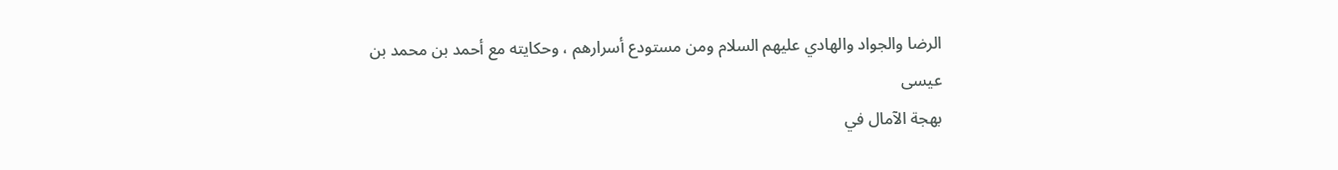الرضا والجواد والهادي عليهم السلام ومن مستودع أسرارهم ، وحكايته مع أحمد بن محمد بن عيسى
بهجة الآمال في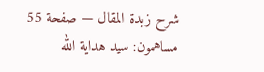شرح زبدة المقال — صفحة 55
مساهمون: سيد هداية الله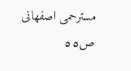مسترحمى اصفهانى
ص٥٥